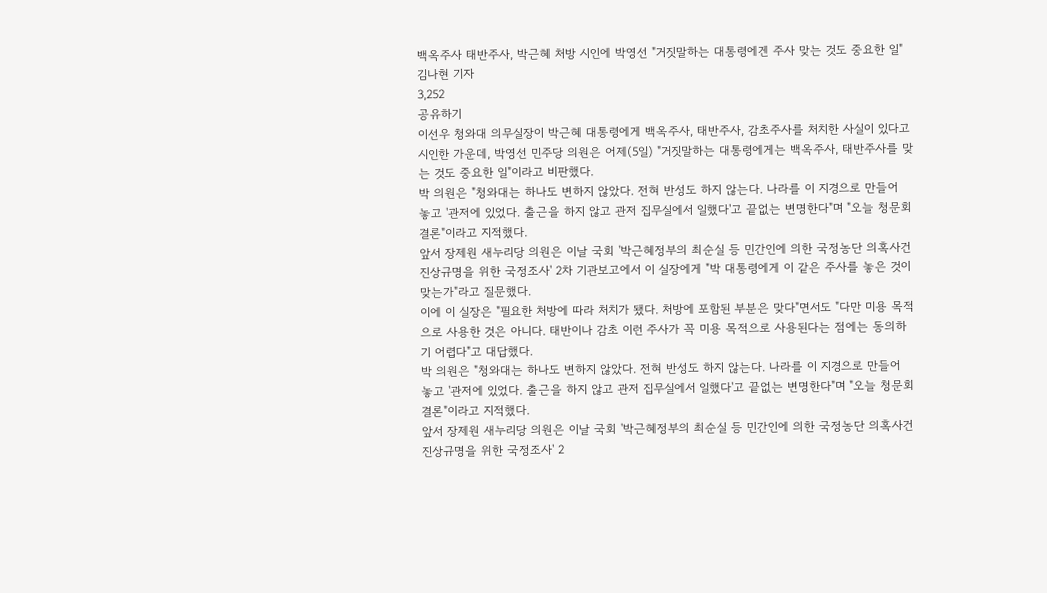백옥주사 태반주사, 박근혜 처방 시인에 박영선 "거짓말하는 대통령에겐 주사 맞는 것도 중요한 일"
김나현 기자
3,252
공유하기
이선우 청와대 의무실장이 박근혜 대통령에게 백옥주사, 태반주사, 감초주사를 처치한 사실이 있다고 시인한 가운데, 박영선 민주당 의원은 어제(5일) "거짓말하는 대통령에게는 백옥주사, 태반주사를 맞는 것도 중요한 일"이라고 비판했다.
박 의원은 "청와대는 하나도 변하지 않았다. 전혀 반성도 하지 않는다. 나라를 이 지경으로 만들어 놓고 '관저에 있었다. 출근을 하지 않고 관저 집무실에서 일했다'고 끝없는 변명한다"며 "오늘 청문회 결론"이라고 지적했다.
앞서 장제원 새누리당 의원은 이날 국회 '박근혜정부의 최순실 등 민간인에 의한 국정농단 의혹사건 진상규명을 위한 국정조사' 2차 기관보고에서 이 실장에게 "박 대통령에게 이 같은 주사를 놓은 것이 맞는가"라고 질문했다.
이에 이 실장은 "필요한 처방에 따라 처치가 됐다. 처방에 포함된 부분은 맞다"면서도 "다만 미용 목적으로 사용한 것은 아니다. 태반이나 감초 이런 주사가 꼭 미용 목적으로 사용된다는 점에는 동의하기 어렵다"고 대답했다.
박 의원은 "청와대는 하나도 변하지 않았다. 전혀 반성도 하지 않는다. 나라를 이 지경으로 만들어 놓고 '관저에 있었다. 출근을 하지 않고 관저 집무실에서 일했다'고 끝없는 변명한다"며 "오늘 청문회 결론"이라고 지적했다.
앞서 장제원 새누리당 의원은 이날 국회 '박근혜정부의 최순실 등 민간인에 의한 국정농단 의혹사건 진상규명을 위한 국정조사' 2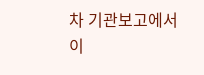차 기관보고에서 이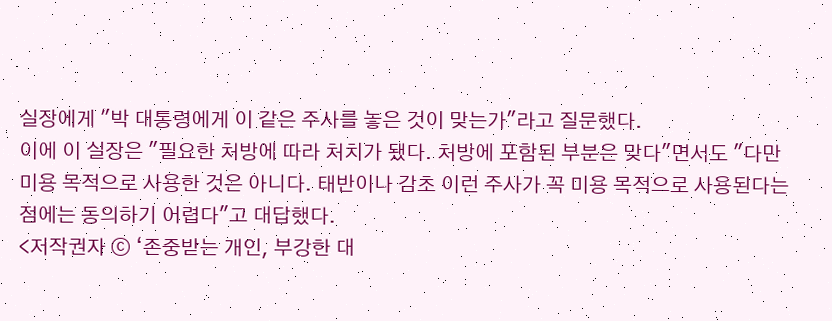실장에게 "박 대통령에게 이 같은 주사를 놓은 것이 맞는가"라고 질문했다.
이에 이 실장은 "필요한 처방에 따라 처치가 됐다. 처방에 포함된 부분은 맞다"면서도 "다만 미용 목적으로 사용한 것은 아니다. 태반이나 감초 이런 주사가 꼭 미용 목적으로 사용된다는 점에는 동의하기 어렵다"고 대답했다.
<저작권자 ⓒ ‘존중받는 개인, 부강한 대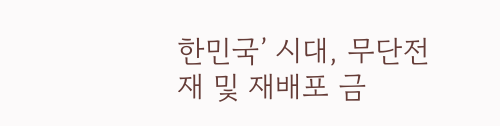한민국’ 시대, 무단전재 및 재배포 금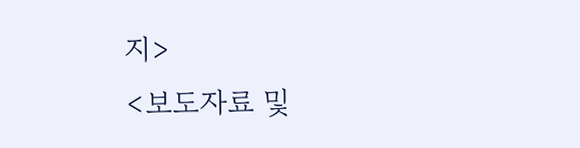지>
<보도자료 및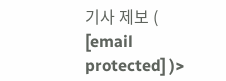기사 제보 ( [email protected] )>